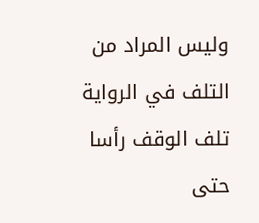وليس المراد من التلف في الرواية تلف الوقف رأسا حتى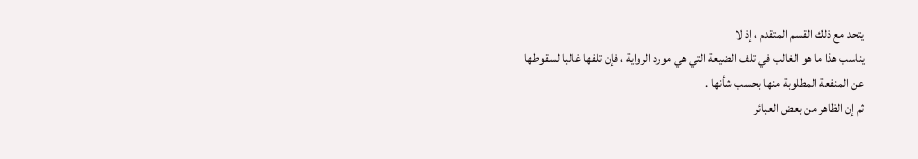يتحد مع ذلك القسم المتقدم ، إذ لا
يناسب هذا ما هو الغالب في تلف الضيعة التي هي مورد الرواية ، فإن تلفها غالبا لسقوطها
عن المنفعة المطلوبة منها بحسب شأنها .
ثم إن الظاهر من بعض العبائر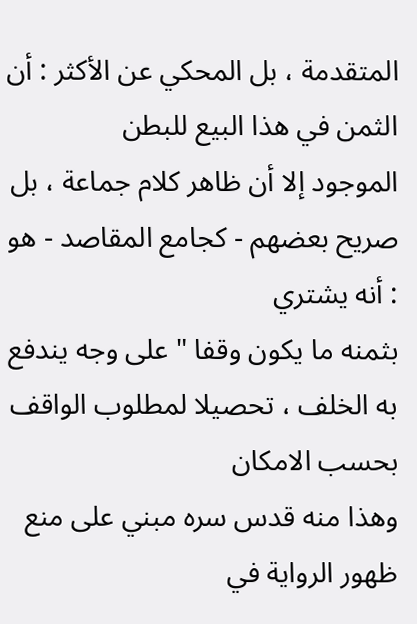المتقدمة ، بل المحكي عن الأكثر : أن الثمن في هذا البيع للبطن
الموجود إلا أن ظاهر كلام جماعة ، بل صريح بعضهم - كجامع المقاصد - هو : أنه يشتري
بثمنه ما يكون وقفا " على وجه يندفع به الخلف ، تحصيلا لمطلوب الواقف بحسب الامكان
وهذا منه قدس سره مبني على منع ظهور الرواية في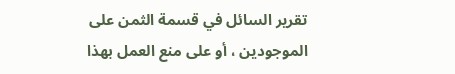تقرير السائل في قسمة الثمن على
الموجودين ، أو على منع العمل بهذا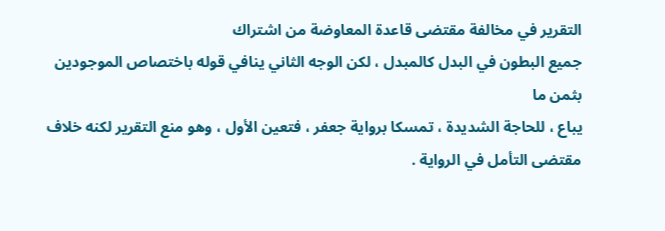التقرير في مخالفة مقتضى قاعدة المعاوضة من اشتراك
جميع البطون في البدل كالمبدل ، لكن الوجه الثاني ينافي قوله باختصاص الموجودين بثمن ما
يباع ، للحاجة الشديدة ، تمسكا برواية جعفر ، فتعين الأول ، وهو منع التقرير لكنه خلاف
مقتضى التأمل في الرواية .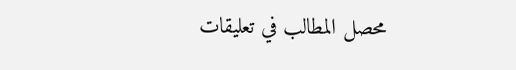محصل المطالب في تعليقات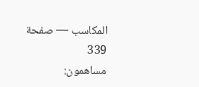المكاسب — صفحة 339
مساهمون: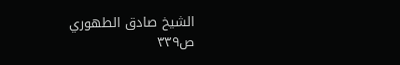الشيخ صادق الطهوري
ص٣٣٩